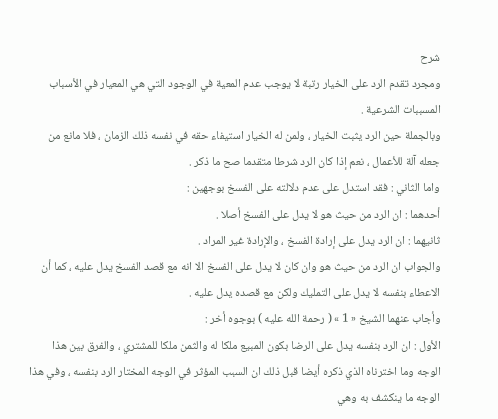شرح
ومجرد تقدم الرد على الخيار رتبة لا يوجب عدم المعية في الوجود التي هي المعيار في الأسباب المسببات الشرعية .
وبالجملة حين الرد يثبت الخيار ، ولمن له الخيار استيفاء حقه في نفسه ذلك الزمان ، فلا مانع من جعله آلة للأعمال ، نعم إذا كان الرد شرطا متقدما صح ما ذكر .
واما الثاني : فقد استدل على عدم دلالته على الفسخ بوجهين :
أحدهما : ان الرد من حيث هو لا يدل على الفسخ أصلا .
ثانيهما : ان الرد يدل على إرادة الفسخ ، والإرادة غير المراد .
والجواب ان الرد من حيث هو وان كان لا يدل على الفسخ الا انه مع قصد الفسخ يدل عليه ، كما أن الاعطاء بنفسه لا يدل على التمليك ولكن مع قصده يدل عليه .
وأجاب عنهما الشيخ « 1 » ( رحمة الله عليه ) بوجوه أخر :
الأول : ان الرد بنفسه يدل على الرضا بكون المبيع ملكا له والثمن ملكا للمشتري ، والفرق بين هذا الوجه وما اخترناه الذي ذكره أيضا قبل ذلك ان السبب المؤثر في الوجه المختار الرد بنفسه ، وفي هذا الوجه ما ينكشف به وهي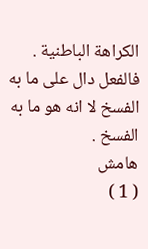الكراهة الباطنية . فالفعل دال على ما به الفسخ لا انه هو ما به الفسخ .
هامش
( 1 )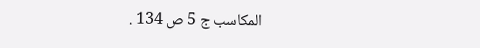المكاسب ج 5 ص 134 .